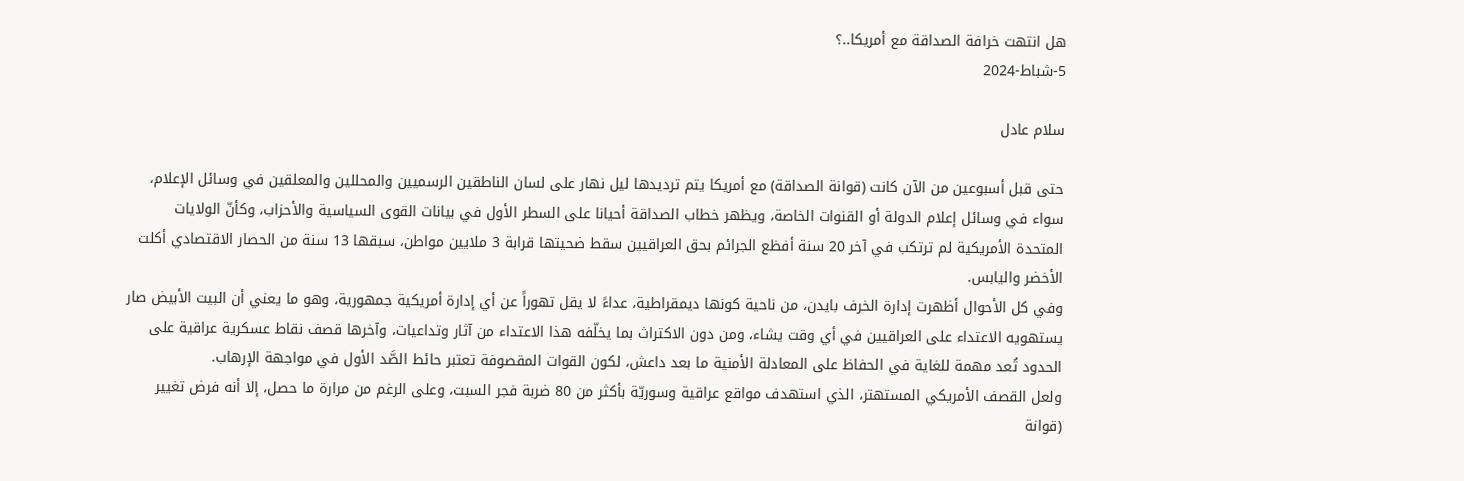هل انتهت خرافة الصداقة مع أمريكا..؟
5-شباط-2024

سلام عادل

حتى قبل أسبوعين من الآن كانت (قوانة الصداقة) مع أمريكا يتم ترديدها ليل نهار على لسان الناطقين الرسميين والمحللين والمعلقين في وسائل الإعلام، سواء في وسائل إعلام الدولة أو القنوات الخاصة، ويظهر خطاب الصداقة أحيانا على السطر الأول في بيانات القوى السياسية والأحزاب، وكأنّ الولايات المتحدة الأمريكية لم ترتكب في آخر 20 سنة أفظع الجرائم بحق العراقيين سقط ضحيتها قرابة 3 ملايين مواطن، سبقها 13 سنة من الحصار الاقتصادي أكلت الأخضر واليابس.
وفي كل الأحوال أظهرت إدارة الخرف بايدن، من ناحية كونها ديمقراطية، عداءً لا يقل تهوراً عن أي إدارة أمريكية جمهورية، وهو ما يعني أن البيت الأبيض صار يستهويه الاعتداء على العراقيين في أي وقت يشاء، ومن دون الاكتراث بما يخلّفه هذا الاعتداء من آثار وتداعيات، وآخرها قصف نقاط عسكرية عراقية على الحدود تُعد مهمة للغاية في الحفاظ على المعادلة الأمنية ما بعد داعش، لكون القوات المقصوفة تعتبر حائط الصَّد الأول في مواجهة الإرهاب.
ولعل القصف الأمريكي المستهتر، الذي استهدف مواقع عراقية وسوريّة بأكثر من 80 ضربة فجر السبت، وعلى الرغم من مرارة ما حصل، إلا أنه فرض تغيير (قوانة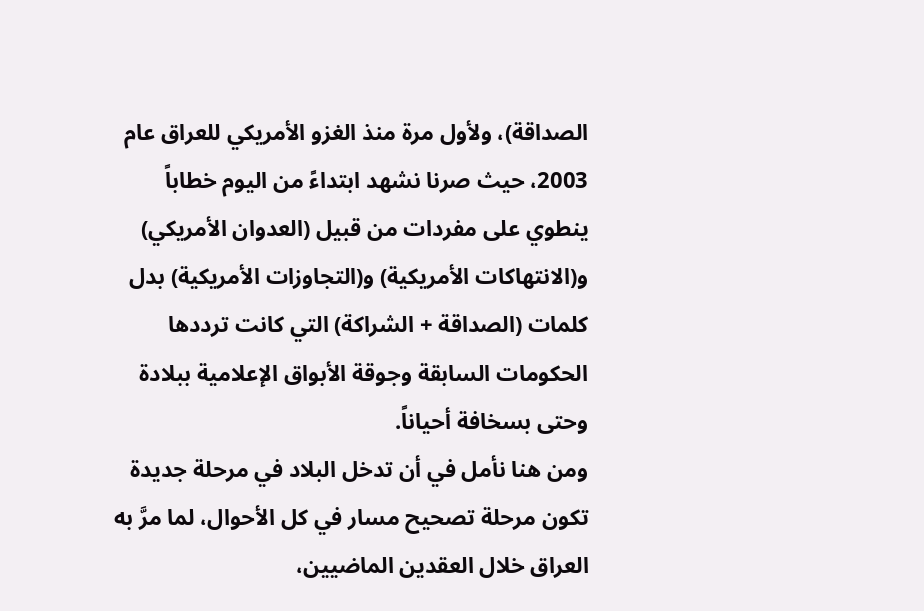الصداقة)، ولأول مرة منذ الغزو الأمريكي للعراق عام 2003، حيث صرنا نشهد ابتداءً من اليوم خطاباً ينطوي على مفردات من قبيل (العدوان الأمريكي) و(الانتهاكات الأمريكية) و(التجاوزات الأمريكية) بدل كلمات (الصداقة + الشراكة) التي كانت ترددها الحكومات السابقة وجوقة الأبواق الإعلامية ببلادة وحتى بسخافة أحياناً.
ومن هنا نأمل في أن تدخل البلاد في مرحلة جديدة تكون مرحلة تصحيح مسار في كل الأحوال، لما مرَّ به العراق خلال العقدين الماضيين،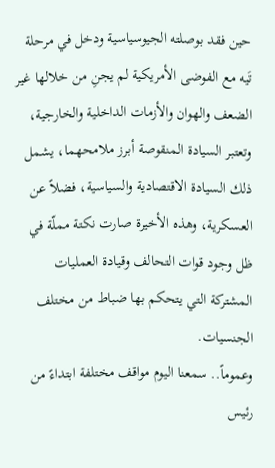حين فقد بوصلته الجيوسياسية ودخل في مرحلة تَيه مع الفوضى الأمريكية لم يجنِ من خلالها غير الضعف والهوان والأزمات الداخلية والخارجية، وتعتبر السيادة المنقوصة أبرز ملامحهما، يشمل ذلك السيادة الاقتصادية والسياسية، فضلاً عن العسكرية، وهذه الأخيرة صارت نكتة مملّة في ظل وجود قوات التحالف وقيادة العمليات المشتركة التي يتحكم بها ضباط من مختلف الجنسيات.
وعموماً.. سمعنا اليوم مواقف مختلفة ابتداءً من رئيس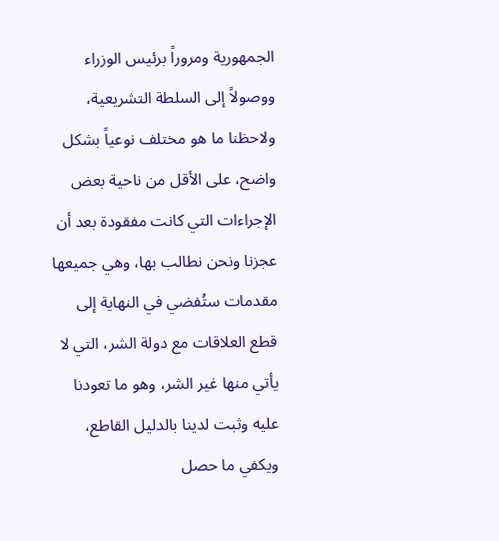الجمهورية ومروراً برئيس الوزراء ووصولاً إلى السلطة التشريعية، ولاحظنا ما هو مختلف نوعياً بشكل واضح، على الأقل من ناحية بعض الإجراءات التي كانت مفقودة بعد أن عجزنا ونحن نطالب بها، وهي جميعها مقدمات ستُفضي في النهاية إلى قطع العلاقات مع دولة الشر، التي لا يأتي منها غير الشر، وهو ما تعودنا عليه وثبت لدينا بالدليل القاطع، ويكفي ما حصل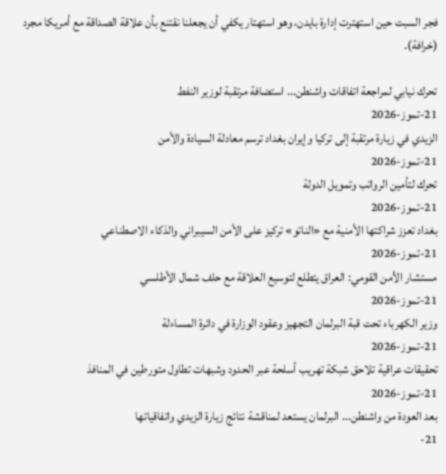فجر السبت حين استهترت إدارة بايدن، وهو استهتار يكفي أن يجعلنا نقتنع بأن علاقة الصداقة مع أمريكا مجرد (خرافة).

تحرك نيابي لمراجعة اتفاقات واشنطن... استضافة مرتقبة لوزير النفط
21-تموز-2026
الزيدي في زيارة مرتقبة إلى تركيا وإيران بغداد ترسم معادلة السيادة والأمن
21-تموز-2026
تحرك لتأمين الرواتب وتمويل الدولة
21-تموز-2026
بغداد تعزز شراكتها الأمنية مع «الناتو» تركيز على الأمن السيبراني والذكاء الاصطناعي
21-تموز-2026
مستشار الأمن القومي: العراق يتطلع لتوسيع العلاقة مع حلف شمال الأطلسي
21-تموز-2026
وزير الكهرباء تحت قبة البرلمان التجهيز وعقود الوزارة في دائرة المساءلة
21-تموز-2026
تحقيقات عراقية تلاحق شبكة تهريب أسلحة عبر الحدود وشبهات تطاول متورطين في المنافذ
21-تموز-2026
بعد العودة من واشنطن... البرلمان يستعد لمناقشة نتائج زيارة الزيدي واتفاقياتها
21-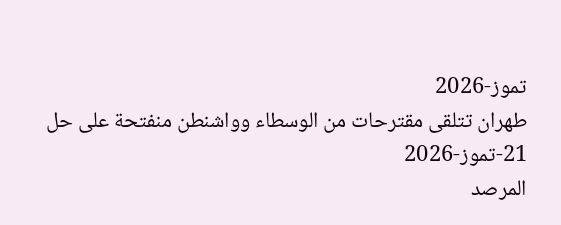تموز-2026
طهران تتلقى مقترحات من الوسطاء وواشنطن منفتحة على حل
21-تموز-2026
المرصد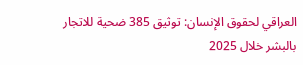العراقي لحقوق الإنسان: توثيق 385 ضحية للاتجار بالبشر خلال 2025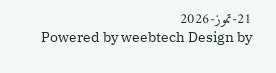21-تموز-2026
Powered by weebtech Design by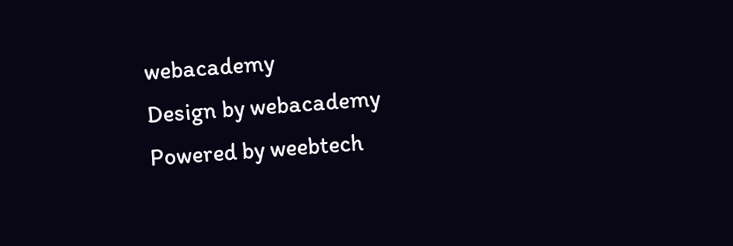webacademy
Design by webacademy
Powered by weebtech